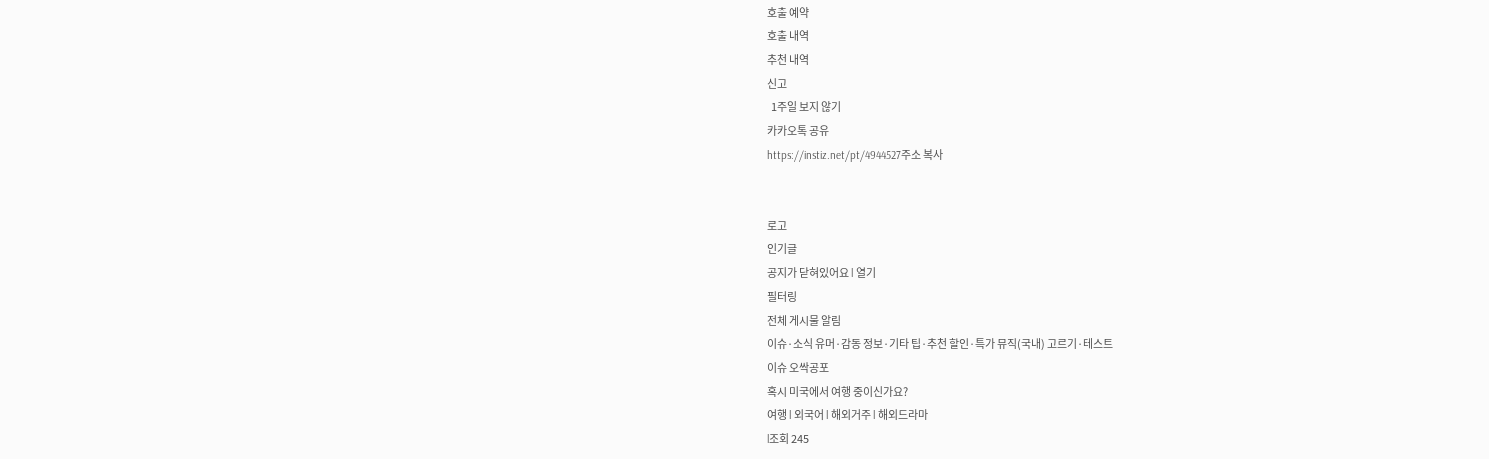호출 예약
호출 내역
추천 내역
신고
  1주일 보지 않기
카카오톡 공유
https://instiz.net/pt/4944527주소 복사


로고
인기글
공지가 닫혀있어요 l 열기
필터링
전체 게시물 알림
이슈·소식 유머·감동 정보·기타 팁·추천 할인·특가 뮤직(국내) 고르기·테스트
이슈 오싹공포
혹시 미국에서 여행 중이신가요?
여행 l 외국어 l 해외거주 l 해외드라마
l조회 245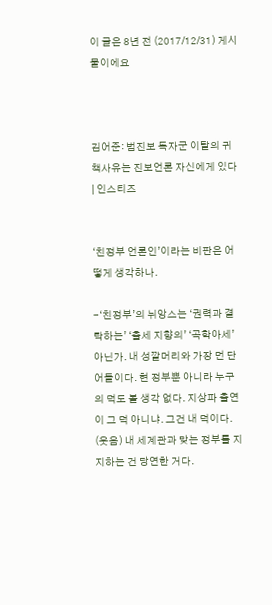이 글은 8년 전 (2017/12/31) 게시물이에요



김어준: 범진보 독자군 이탈의 귀책사유는 진보언론 자신에게 있다 | 인스티즈


‘친정부 언론인’이라는 비판은 어떻게 생각하나.

-‘친정부’의 뉘앙스는 ‘권력과 결탁하는’ ‘출세 지향의’ ‘곡학아세’ 아닌가. 내 성깔머리와 가장 먼 단어들이다. 현 정부뿐 아니라 누구의 덕도 볼 생각 없다. 지상파 출연이 그 덕 아니냐. 그건 내 덕이다. (웃음) 내 세계관과 맞는 정부를 지지하는 건 당연한 거다.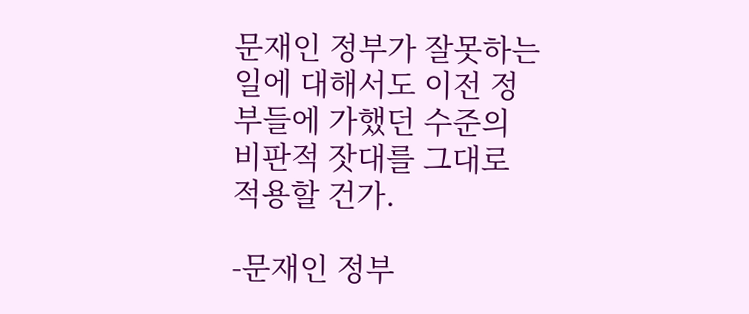문재인 정부가 잘못하는 일에 대해서도 이전 정부들에 가했던 수준의 비판적 잣대를 그대로 적용할 건가.

-문재인 정부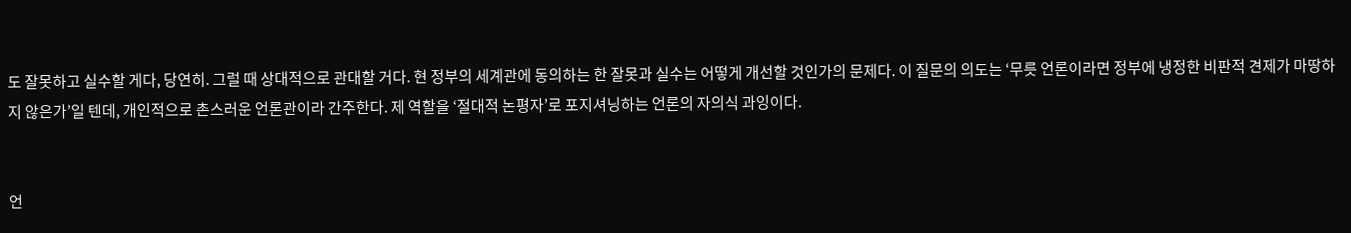도 잘못하고 실수할 게다, 당연히. 그럴 때 상대적으로 관대할 거다. 현 정부의 세계관에 동의하는 한 잘못과 실수는 어떻게 개선할 것인가의 문제다. 이 질문의 의도는 ‘무릇 언론이라면 정부에 냉정한 비판적 견제가 마땅하지 않은가’일 텐데, 개인적으로 촌스러운 언론관이라 간주한다. 제 역할을 ‘절대적 논평자’로 포지셔닝하는 언론의 자의식 과잉이다.


언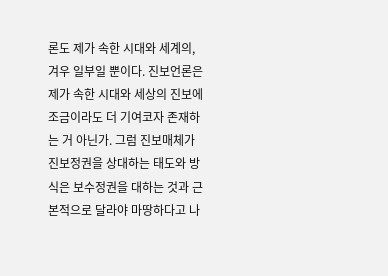론도 제가 속한 시대와 세계의, 겨우 일부일 뿐이다. 진보언론은 제가 속한 시대와 세상의 진보에 조금이라도 더 기여코자 존재하는 거 아닌가. 그럼 진보매체가 진보정권을 상대하는 태도와 방식은 보수정권을 대하는 것과 근본적으로 달라야 마땅하다고 나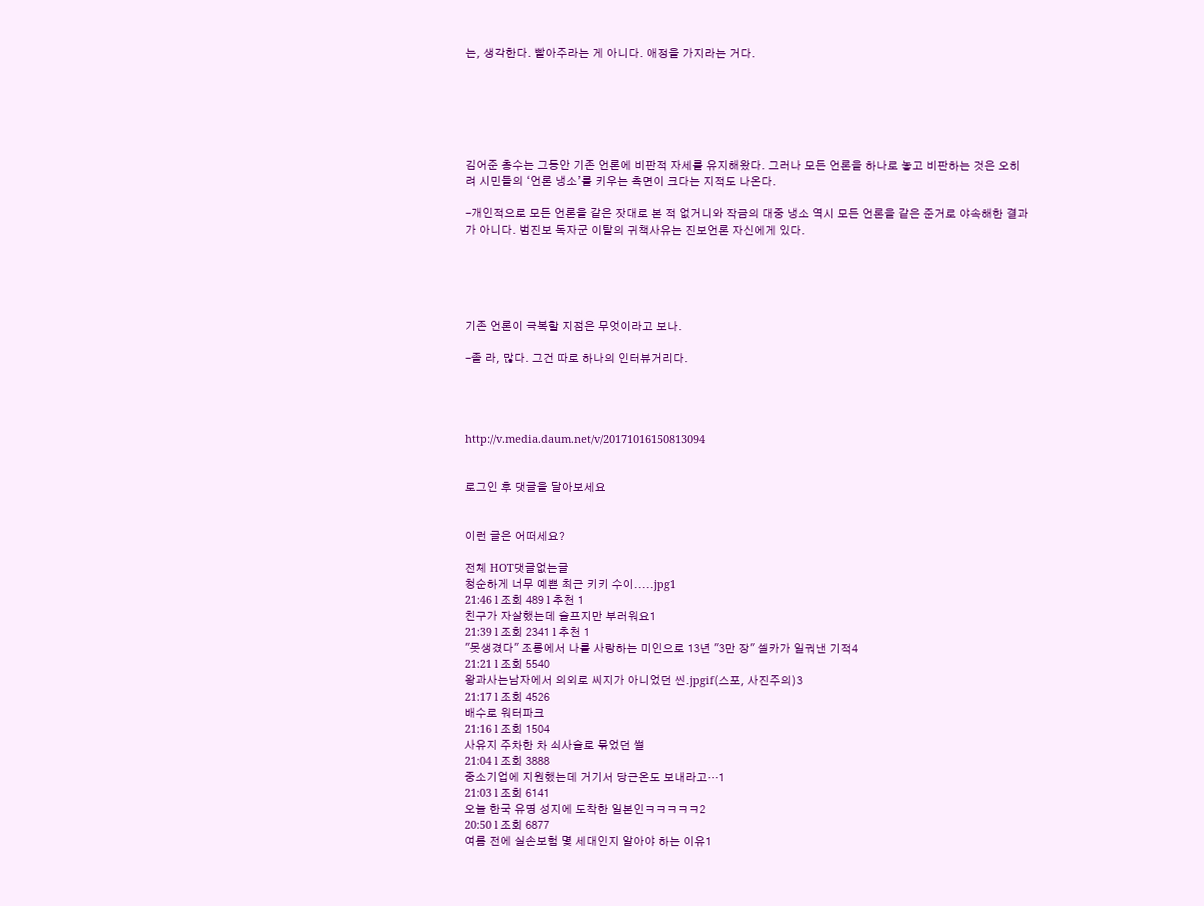는, 생각한다. 빨아주라는 게 아니다. 애정을 가지라는 거다.






김어준 총수는 그동안 기존 언론에 비판적 자세를 유지해왔다. 그러나 모든 언론을 하나로 놓고 비판하는 것은 오히려 시민들의 ‘언론 냉소’를 키우는 측면이 크다는 지적도 나온다.

-개인적으로 모든 언론을 같은 잣대로 본 적 없거니와 작금의 대중 냉소 역시 모든 언론을 같은 준거로 야속해한 결과가 아니다. 범진보 독자군 이탈의 귀책사유는 진보언론 자신에게 있다.





기존 언론이 극복할 지점은 무엇이라고 보나.

-졸 라, 많다. 그건 따로 하나의 인터뷰거리다.




http://v.media.daum.net/v/20171016150813094


로그인 후 댓글을 달아보세요


이런 글은 어떠세요?

전체 HOT댓글없는글
청순하게 너무 예쁜 최근 키키 수이.....jpg1
21:46 l 조회 489 l 추천 1
친구가 자살했는데 슬프지만 부러워요1
21:39 l 조회 2341 l 추천 1
"못생겼다" 조롱에서 나를 사랑하는 미인으로 13년 "3만 장" 셀카가 일궈낸 기적4
21:21 l 조회 5540
왕과사는남자에서 의외로 씨지가 아니었던 씬.jpgif(스포, 사진주의)3
21:17 l 조회 4526
배수로 워터파크
21:16 l 조회 1504
사유지 주차한 차 쇠사슬로 묶었던 썰
21:04 l 조회 3888
중소기업에 지원했는데 거기서 당근온도 보내라고…1
21:03 l 조회 6141
오늘 한국 유명 성지에 도착한 일본인ㅋㅋㅋㅋㅋ2
20:50 l 조회 6877
여름 전에 실손보험 몇 세대인지 알아야 하는 이유1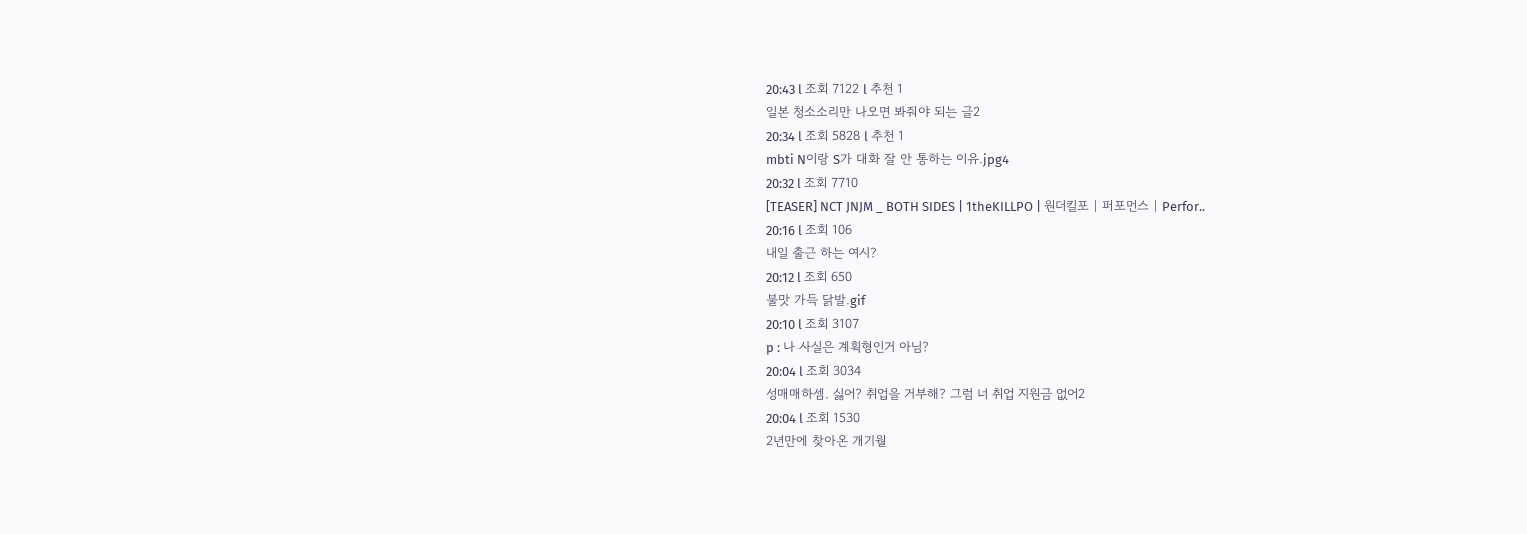20:43 l 조회 7122 l 추천 1
일본 청소소리만 나오면 봐줘야 되는 글2
20:34 l 조회 5828 l 추천 1
mbti N이랑 S가 대화 잘 안 통하는 이유.jpg4
20:32 l 조회 7710
[TEASER] NCT JNJM _ BOTH SIDES | 1theKILLPO | 원더킬포 | 퍼포먼스 | Perfor..
20:16 l 조회 106
내일 출근 하는 여시?
20:12 l 조회 650
불맛 가득 닭발.gif
20:10 l 조회 3107
p : 나 사실은 계획형인거 아님?
20:04 l 조회 3034
성매매하셈. 싫어? 취업을 거부해? 그럼 너 취업 지원금 없어2
20:04 l 조회 1530
2년만에 찾아온 개기월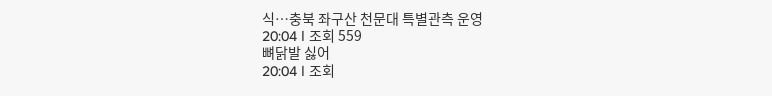식…충북 좌구산 천문대 특별관측 운영
20:04 l 조회 559
뼈닭발 싫어
20:04 l 조회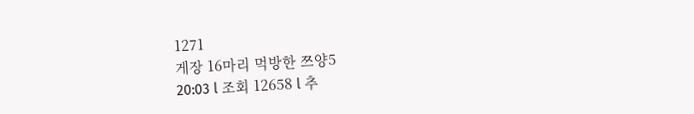1271
게장 16마리 먹방한 쯔양5
20:03 l 조회 12658 l 추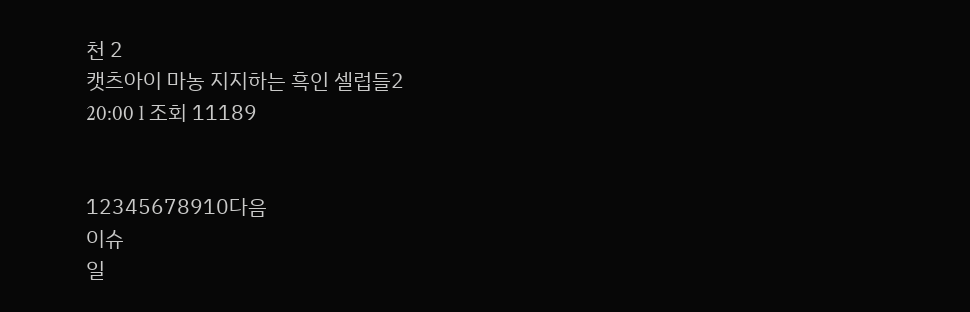천 2
캣츠아이 마농 지지하는 흑인 셀럽들2
20:00 l 조회 11189


12345678910다음
이슈
일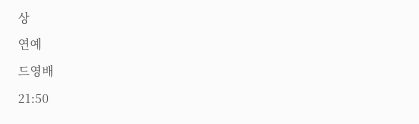상
연예
드영배
21:50